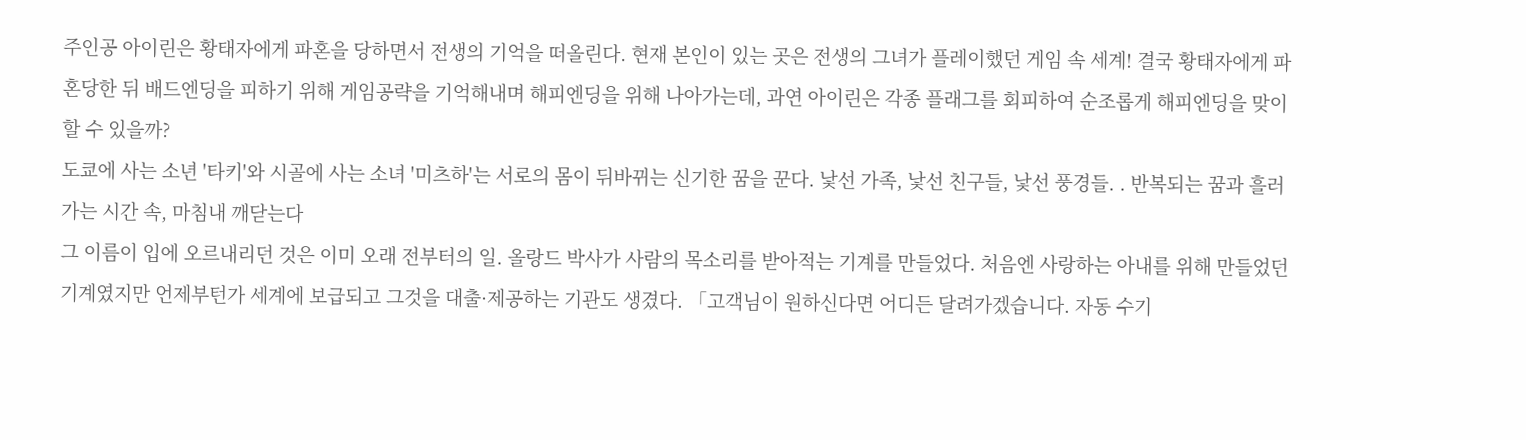주인공 아이린은 황태자에게 파혼을 당하면서 전생의 기억을 떠올린다. 현재 본인이 있는 곳은 전생의 그녀가 플레이했던 게임 속 세계! 결국 황태자에게 파혼당한 뒤 배드엔딩을 피하기 위해 게임공략을 기억해내며 해피엔딩을 위해 나아가는데, 과연 아이린은 각종 플래그를 회피하여 순조롭게 해피엔딩을 맞이할 수 있을까?
도쿄에 사는 소년 '타키'와 시골에 사는 소녀 '미츠하'는 서로의 몸이 뒤바뀌는 신기한 꿈을 꾼다. 낯선 가족, 낯선 친구들, 낯선 풍경들. . 반복되는 꿈과 흘러가는 시간 속, 마침내 깨닫는다
그 이름이 입에 오르내리던 것은 이미 오래 전부터의 일. 올랑드 박사가 사람의 목소리를 받아적는 기계를 만들었다. 처음엔 사랑하는 아내를 위해 만들었던 기계였지만 언제부턴가 세계에 보급되고 그것을 대출·제공하는 기관도 생겼다. 「고객님이 원하신다면 어디든 달려가겠습니다. 자동 수기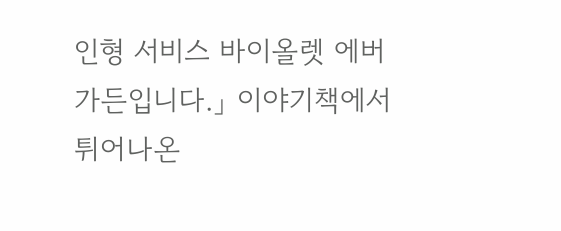인형 서비스 바이올렛 에버가든입니다.」 이야기책에서 튀어나온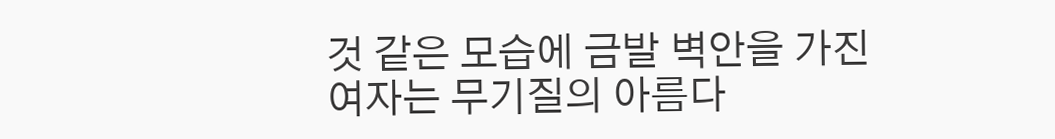것 같은 모습에 금발 벽안을 가진 여자는 무기질의 아름다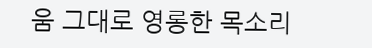움 그대로 영롱한 목소리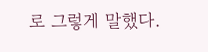로 그렇게 말했다.